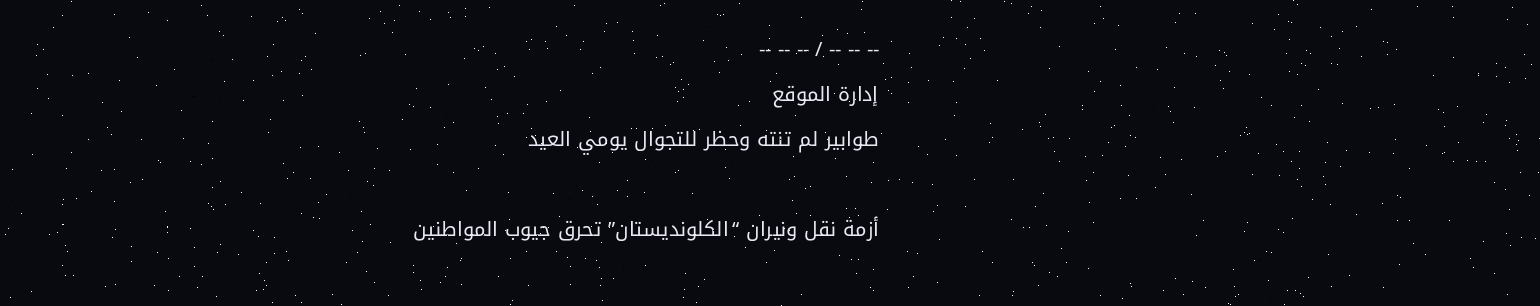-- -- -- / -- -- --
إدارة الموقع
طوابير لم تنته وحظر للتجوال يومي العيد

أزمة نقل ونيران “الكلونديستان” تحرق جيوب المواطنين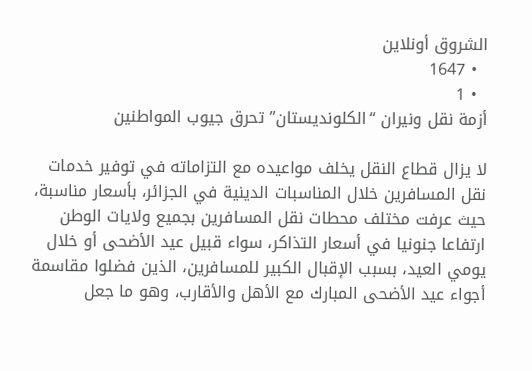الشروق أونلاين
  • 1647
  • 1
أزمة نقل ونيران “الكلونديستان” تحرق جيوب المواطنين

لا يزال قطاع النقل يخلف مواعيده مع التزاماته في توفير خدمات نقل المسافرين خلال المناسبات الدينية في الجزائر، بأسعار مناسبة، حيث عرفت مختلف محطات نقل المسافرين بجميع ولايات الوطن ارتفاعا جنونيا في أسعار التذاكر، سواء قبيل عيد الأضحى أو خلال يومي العيد، بسبب الإقبال الكبير للمسافرين، الذين فضلوا مقاسمة أجواء عيد الأضحى المبارك مع الأهل والأقارب، وهو ما جعل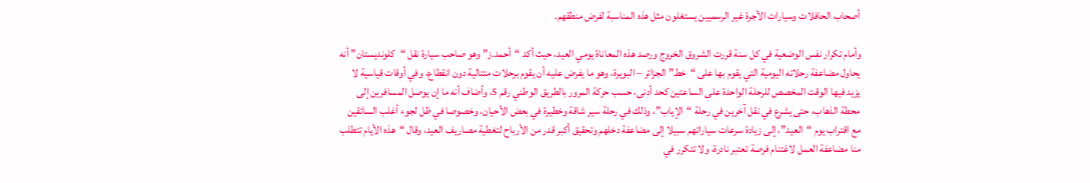أصحاب الحافلات وسيارات الأجرة غير الرسميين يستغلون مثل هذه المناسبة لفرض منطقهم.

وأمام تكرار نفس الوضعية في كل سنة قررت الشروق الخروج ورصد هذه المعاناة يومي العيد، حيث أكد “أحمد.ز” وهو صاحب سيارة نقل “كلونديستان” أنه يحاول مضاعفة رحلاته اليومية التي يقوم بها على “خط” الجزائر – البويرة، وهو ما يفرض عليه أن يقوم برحلات متتالية دون انقطاع، وفي أوقات قياسية لا يزيد فيها الوقت المخصص للرحلة الواحدة على الساعتين كحد أدنى، حسب حركة المرور بالطريق الوطني رقم 5، وأضاف أنه ما إن يوصل المسافرين إلى محطة الذهاب، حتى يشرع في نقل آخرين في رحلة “الإياب”، وذلك في رحلة سير شاقة وخطيرة في بعض الأحيان، وخصوصا في ظل لجوء أغلب السائقين مع اقتراب يوم “العيد”، إلى زيادة سرعات سياراتهم سبيلا إلى مضاعفة دخلهم وتحقيق أكبر قدر من الأرباح لتغطية مصاريف العيد، وقال “هذه الأيام تتطلب منا مضاعفة العمل لاغتنام فرصة تعتبر نادرة، ولا تتكرر في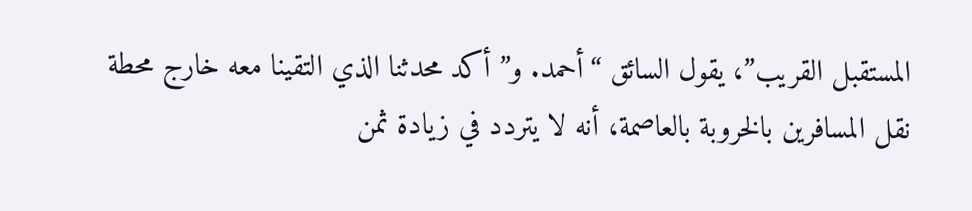المستقبل القريب”، يقول السائق “أحمد. و” أكد محدثنا الذي التقينا معه خارج محطة نقل المسافرين بالخروبة بالعاصمة، أنه لا يتردد في زيادة ثمن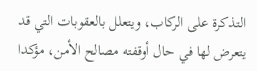التذكرة على الركاب، ويتعلل بالعقوبات التي قد يتعرض لها في حال أوقفته مصالح الأمن، مؤكدا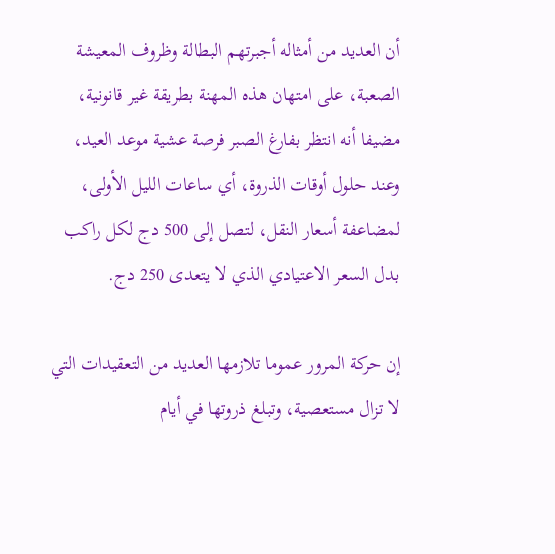أن العديد من أمثاله أجبرتهم البطالة وظروف المعيشة الصعبة، على امتهان هذه المهنة بطريقة غير قانونية، مضيفا أنه انتظر بفارغ الصبر فرصة عشية موعد العيد، وعند حلول أوقات الذروة، أي ساعات الليل الأولى، لمضاعفة أسعار النقل، لتصل إلى 500 دج لكل راكب بدل السعر الاعتيادي الذي لا يتعدى 250 دج.

إن حركة المرور عموما تلازمها العديد من التعقيدات التي لا تزال مستعصية، وتبلغ ذروتها في أيام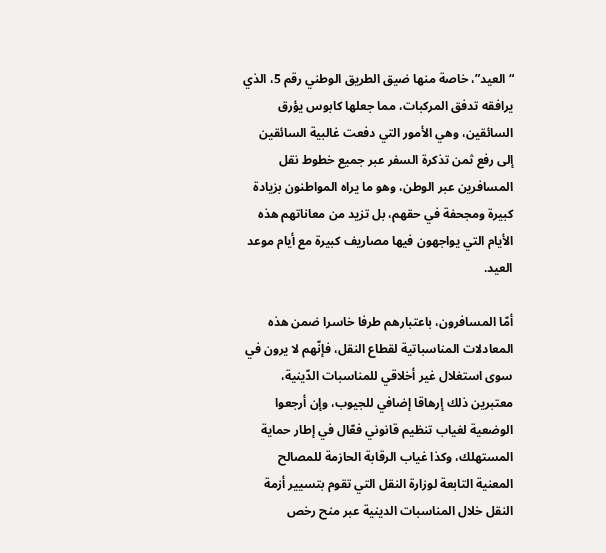“العيد”، خاصة منها ضيق الطريق الوطني رقم 5، الذي يرافقه تدفق المركبات، مما جعلها كابوس يؤرق السائقين، وهي الأمور التي دفعت غالبية السائقين إلى رفع ثمن تذكرة السفر عبر جميع خطوط نقل المسافرين عبر الوطن، وهو ما يراه المواطنون بزيادة كبيرة ومجحفة في حقهم، بل تزيد من معاناتهم هذه الأيام التي يواجهون فيها مصاريف كبيرة مع أيام موعد العيد.

أمّا المسافرون، باعتبارهم طرفا خاسرا ضمن هذه المعادلات المناسباتية لقطاع النقل، فإنّهم لا يرون في سوى استغلال غير أخلاقي للمناسبات الدّينية، معتبرين ذلك إرهاقا إضافي للجيوب، وإن أرجعوا الوضعية لغياب تنظيم قانوني فعّال في إطار حماية المستهلك، وكذا غياب الرقابة الحازمة للمصالح المعنية التابعة لوزارة النقل التي تقوم بتسيير أزمة النقل خلال المناسبات الدينية عبر منح رخص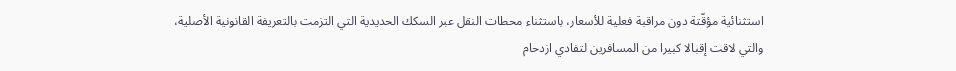استثنائية مؤقّتة دون مراقبة فعلية للأسعار، باستثناء محطات النقل عبر السكك الحديدية التي التزمت بالتعريفة القانونية الأصلية، والتي لاقت إقبالا كبيرا من المسافرين لتفادي ازدحام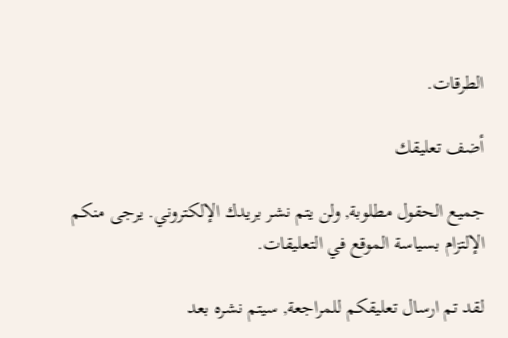الطرقات.

أضف تعليقك

جميع الحقول مطلوبة, ولن يتم نشر بريدك الإلكتروني. يرجى منكم الإلتزام بسياسة الموقع في التعليقات.

لقد تم ارسال تعليقكم للمراجعة, سيتم نشره بعد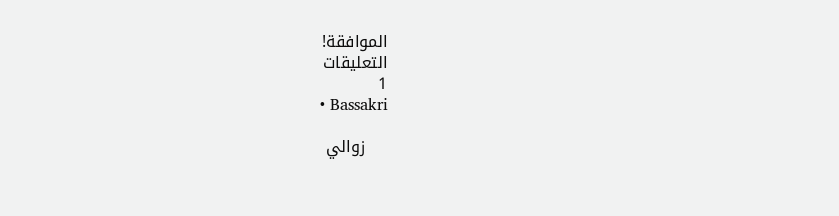الموافقة!
التعليقات
1
  • Bassakri

    زوالي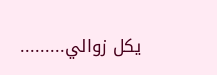يكل زوالي.........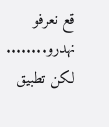قع نعرفو نهدرو........ لكن تطبيق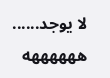لا يوجد...... ههههههه